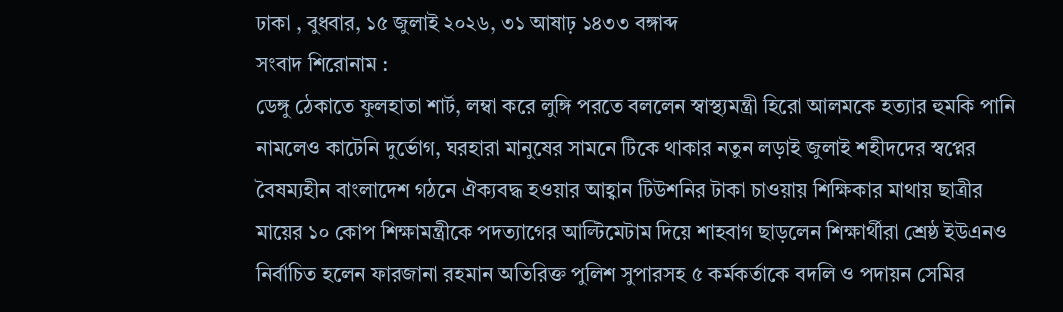ঢাকা , বুধবার, ১৫ জুলাই ২০২৬, ৩১ আষাঢ় ১৪৩৩ বঙ্গাব্দ
সংবাদ শিরোনাম :
ডেঙ্গু ঠেকাতে ফুলহাতা শার্ট, লম্বা করে লুঙ্গি পরতে বললেন স্বাস্থ্যমন্ত্রী হিরো আলমকে হত্যার হুমকি পানি নামলেও কাটেনি দুর্ভোগ, ঘরহারা মানুষের সামনে টিকে থাকার নতুন লড়াই জুলাই শহীদদের স্বপ্নের বৈষম্যহীন বাংলাদেশ গঠনে ঐক্যবদ্ধ হওয়ার আহ্বান টিউশনির টাকা চাওয়ায় শিক্ষিকার মাথায় ছাত্রীর মায়ের ১০ কোপ শিক্ষামন্ত্রীকে পদত্যাগের আল্টিমেটাম দিয়ে শাহবাগ ছাড়লেন শিক্ষার্থীরা শ্রেষ্ঠ ইউএনও নির্বাচিত হলেন ফারজানা রহমান অতিরিক্ত পুলিশ সুপারসহ ৫ কর্মকর্তাকে বদলি ও পদায়ন সেমির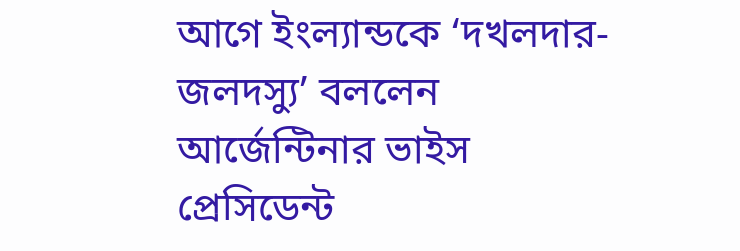আগে ইংল্যান্ডকে ‘দখলদার-জলদস্যু’ বললেন আর্জেন্টিনার ভাইস প্রেসিডেন্ট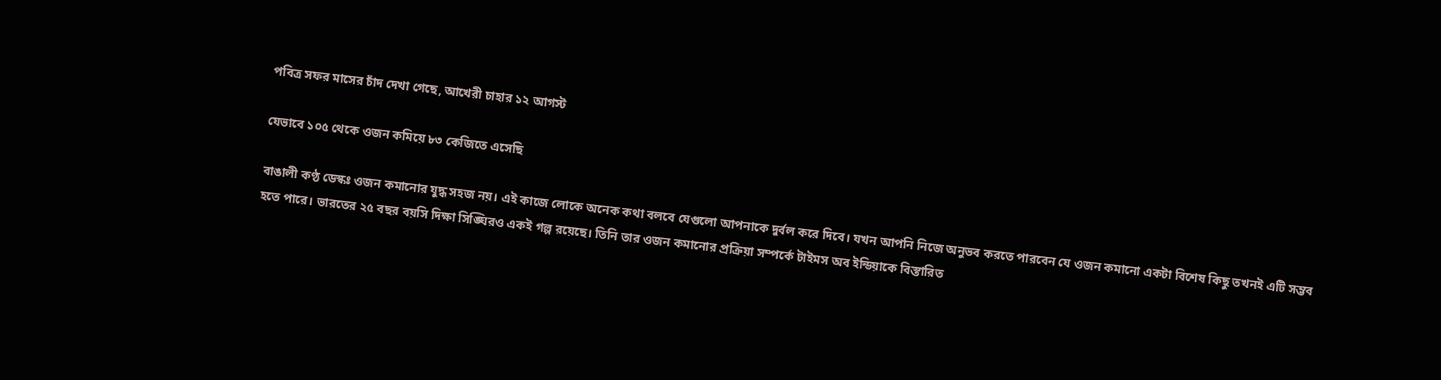পবিত্র সফর মাসের চাঁদ দেখা গেছে, আখেরী চাহার ১২ আগস্ট

যেভাবে ১০৫ থেকে ওজন কমিয়ে ৮৩ কেজিতে এসেছি

বাঙালী কণ্ঠ ডেস্কঃ ওজন কমানোর যুদ্ধ সহজ নয়। এই কাজে লোকে অনেক কথা বলবে যেগুলো আপনাকে দুর্বল করে দিবে। যখন আপনি নিজে অনুভব করতে পারবেন যে ওজন কমানো একটা বিশেষ কিছু তখনই এটি সম্ভব হতে পারে। ভারতের ২৫ বছর বয়সি দিক্ষা সিঙ্ঘিরও একই গল্প রয়েছে। তিনি তার ওজন কমানোর প্রক্রিয়া সম্পর্কে টাইমস অব ইন্ডিয়াকে বিস্তারিত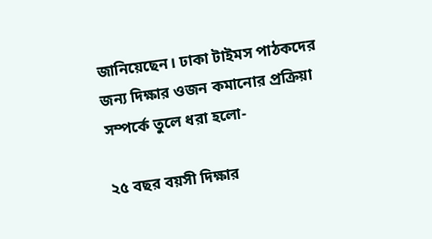জানিয়েছেন। ঢাকা টাইমস পাঠকদের জন্য দিক্ষার ওজন কমানোর প্রক্রিয়া সম্পর্কে তুলে ধরা হলো-

২৫ বছর বয়সী দিক্ষার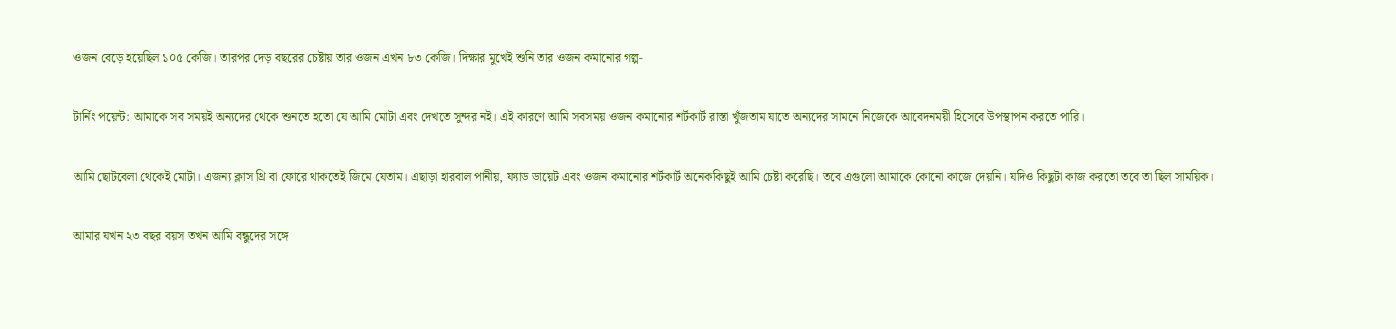ওজন বেড়ে হয়েছিল ১০৫ কেজি। তারপর দেড় বছরের চেষ্টায় তার ওজন এখন ৮৩ কেজি। দিক্ষার মুখেই শুনি তার ওজন কমানোর গল্প-

টার্নিং পয়েন্ট: আমাকে সব সময়ই অন্যদের থেকে শুনতে হতো যে আমি মোটা এবং দেখতে সুন্দর নই। এই কারণে আমি সবসময় ওজন কমানোর শর্টকার্ট রাস্তা খুঁজতাম যাতে অন্যদের সামনে নিজেকে আবেদনময়ী হিসেবে উপস্থাপন করতে পারি।

আমি ছোটবেলা থেকেই মোটা। এজন্য ক্লাস থ্রি বা ফোরে থাকতেই জিমে যেতাম। এছাড়া হারবাল পানীয়, ফ্যাড ডায়েট এবং ওজন কমানোর শর্টকার্ট অনেককিছুই আমি চেষ্টা করেছি। তবে এগুলো আমাকে কোনো কাজে দেয়নি। যদিও কিছুটা কাজ করতো তবে তা ছিল সাময়িক।

আমার যখন ২৩ বছর বয়স তখন আমি বন্ধুদের সঙ্গে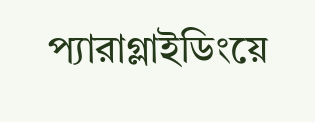প্যারাগ্লাইডিংয়ে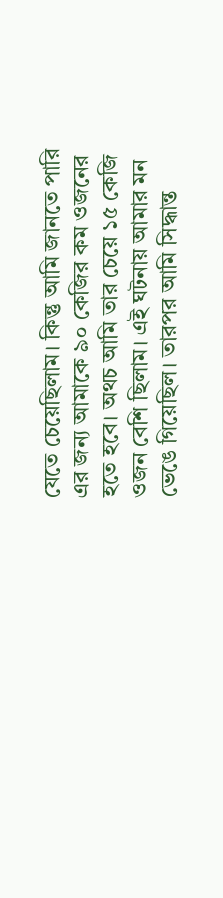যেতে চেয়েছিলাম। কিন্তু আমি জানতে পারি এর জন্য আমাকে ৯০ কেজির কম ওজনের হতে হবে। অথচ আমি তার চেয়ে ১৫ কেজি ওজন বেশি ছিলাম। এই ঘটনায় আমার মন ভেঙে গিয়েছিল। তারপর আমি সিদ্ধান্ত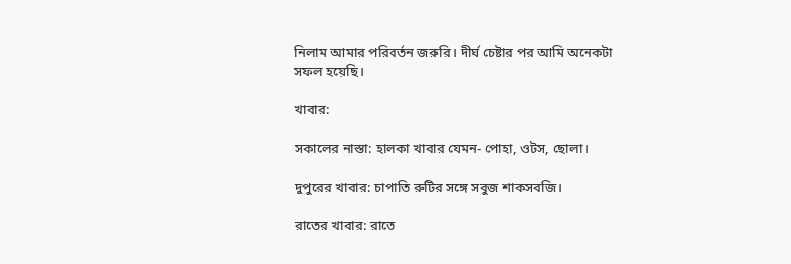নিলাম আমার পরিবর্তন জরুরি। দীর্ঘ চেষ্টার পর আমি অনেকটা সফল হয়েছি।

খাবার:

সকালের নাস্তা: হালকা খাবার যেমন- পোহা, ওটস, ছোলা।

দুপুরের খাবার: চাপাতি রুটির সঙ্গে সবুজ শাকসবজি।

রাতের খাবার: রাতে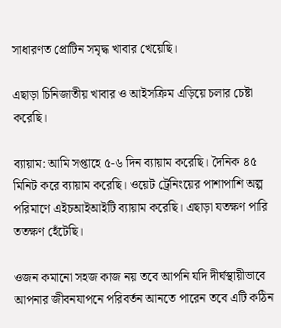সাধারণত প্রোটিন সমৃদ্ধ খাবার খেয়েছি।

এছাড়া চিনিজাতীয় খাবার ও আইসক্রিম এড়িয়ে চলার চেষ্টা করেছি।

ব্যায়াম: আমি সপ্তাহে ৫-৬ দিন ব্যায়াম করেছি। দৈনিক ৪৫ মিনিট করে ব্যায়াম করেছি। ওয়েট ট্রেনিংয়ের পাশাপাশি অল্প পরিমাণে এইচআইআইটি ব্যায়াম করেছি। এছাড়া যতক্ষণ পারি ততক্ষণ হেঁটেছি।

ওজন কমানো সহজ কাজ নয় তবে আপনি যদি দীর্ঘস্থায়ীভাবে আপনার জীবনযাপনে পরিবর্তন আনতে পারেন তবে এটি কঠিন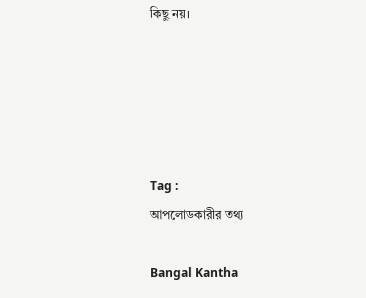কিছু নয়।





Tag :
আপলোডকারীর তথ্য

Bangal Kantha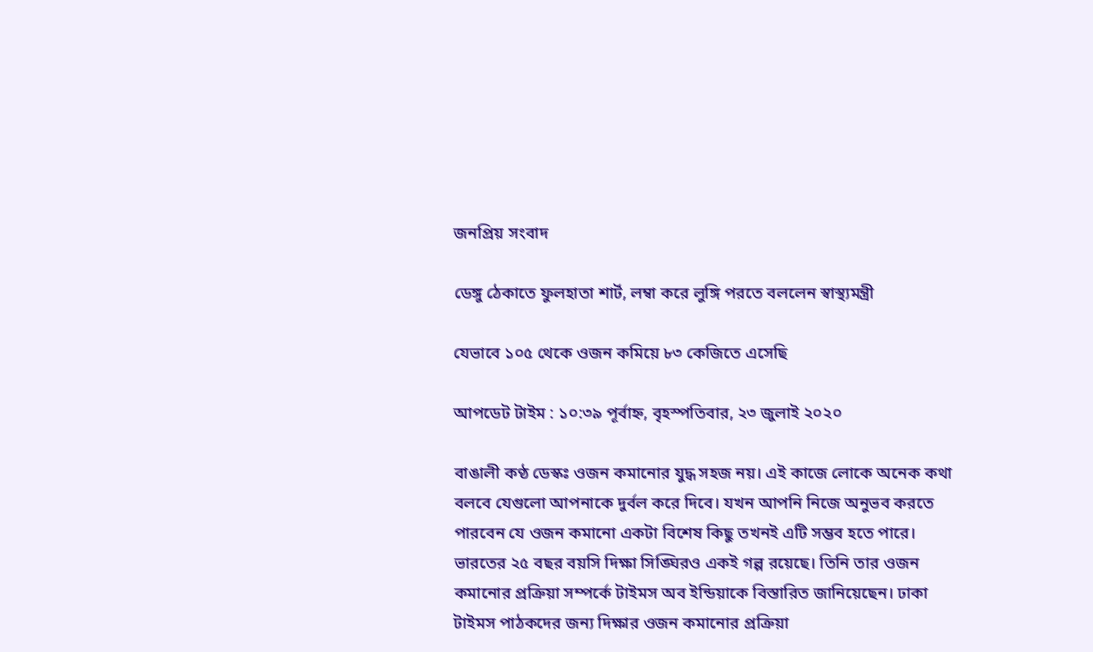জনপ্রিয় সংবাদ

ডেঙ্গু ঠেকাতে ফুলহাতা শার্ট, লম্বা করে লুঙ্গি পরতে বললেন স্বাস্থ্যমন্ত্রী

যেভাবে ১০৫ থেকে ওজন কমিয়ে ৮৩ কেজিতে এসেছি

আপডেট টাইম : ১০:৩৯ পূর্বাহ্ন, বৃহস্পতিবার, ২৩ জুলাই ২০২০

বাঙালী কণ্ঠ ডেস্কঃ ওজন কমানোর যুদ্ধ সহজ নয়। এই কাজে লোকে অনেক কথা বলবে যেগুলো আপনাকে দুর্বল করে দিবে। যখন আপনি নিজে অনুভব করতে পারবেন যে ওজন কমানো একটা বিশেষ কিছু তখনই এটি সম্ভব হতে পারে। ভারতের ২৫ বছর বয়সি দিক্ষা সিঙ্ঘিরও একই গল্প রয়েছে। তিনি তার ওজন কমানোর প্রক্রিয়া সম্পর্কে টাইমস অব ইন্ডিয়াকে বিস্তারিত জানিয়েছেন। ঢাকা টাইমস পাঠকদের জন্য দিক্ষার ওজন কমানোর প্রক্রিয়া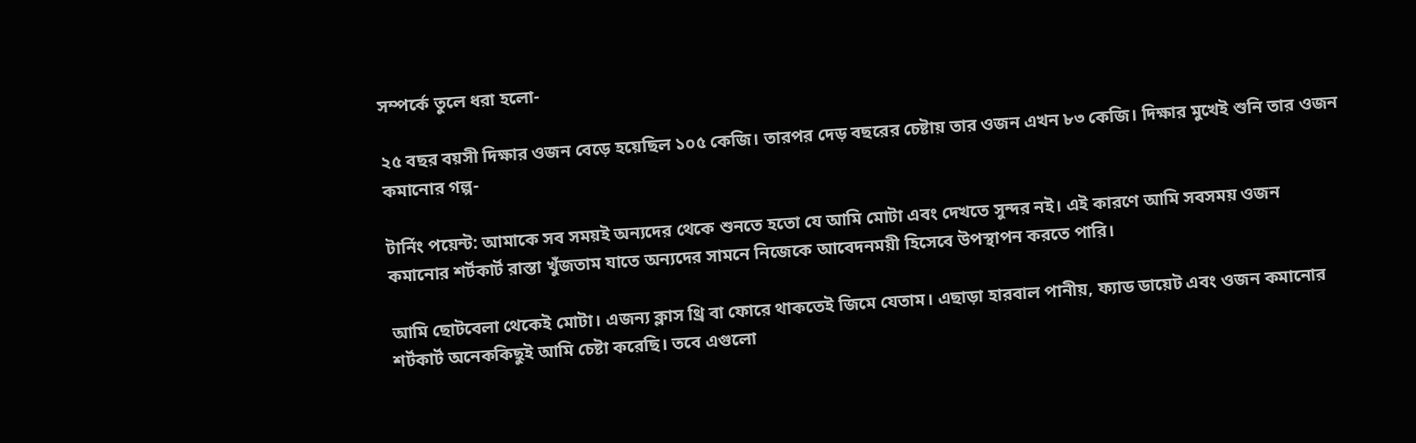সম্পর্কে তুলে ধরা হলো-

২৫ বছর বয়সী দিক্ষার ওজন বেড়ে হয়েছিল ১০৫ কেজি। তারপর দেড় বছরের চেষ্টায় তার ওজন এখন ৮৩ কেজি। দিক্ষার মুখেই শুনি তার ওজন কমানোর গল্প-

টার্নিং পয়েন্ট: আমাকে সব সময়ই অন্যদের থেকে শুনতে হতো যে আমি মোটা এবং দেখতে সুন্দর নই। এই কারণে আমি সবসময় ওজন কমানোর শর্টকার্ট রাস্তা খুঁজতাম যাতে অন্যদের সামনে নিজেকে আবেদনময়ী হিসেবে উপস্থাপন করতে পারি।

আমি ছোটবেলা থেকেই মোটা। এজন্য ক্লাস থ্রি বা ফোরে থাকতেই জিমে যেতাম। এছাড়া হারবাল পানীয়, ফ্যাড ডায়েট এবং ওজন কমানোর শর্টকার্ট অনেককিছুই আমি চেষ্টা করেছি। তবে এগুলো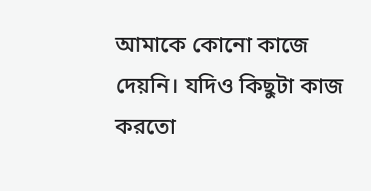আমাকে কোনো কাজে দেয়নি। যদিও কিছুটা কাজ করতো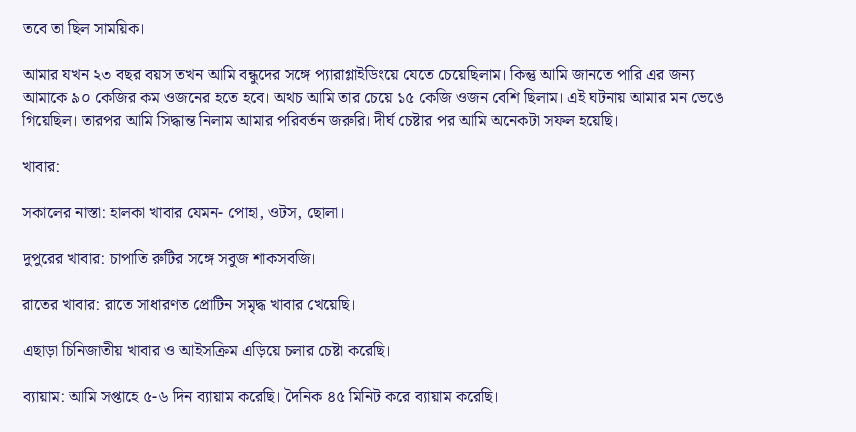তবে তা ছিল সাময়িক।

আমার যখন ২৩ বছর বয়স তখন আমি বন্ধুদের সঙ্গে প্যারাগ্লাইডিংয়ে যেতে চেয়েছিলাম। কিন্তু আমি জানতে পারি এর জন্য আমাকে ৯০ কেজির কম ওজনের হতে হবে। অথচ আমি তার চেয়ে ১৫ কেজি ওজন বেশি ছিলাম। এই ঘটনায় আমার মন ভেঙে গিয়েছিল। তারপর আমি সিদ্ধান্ত নিলাম আমার পরিবর্তন জরুরি। দীর্ঘ চেষ্টার পর আমি অনেকটা সফল হয়েছি।

খাবার:

সকালের নাস্তা: হালকা খাবার যেমন- পোহা, ওটস, ছোলা।

দুপুরের খাবার: চাপাতি রুটির সঙ্গে সবুজ শাকসবজি।

রাতের খাবার: রাতে সাধারণত প্রোটিন সমৃদ্ধ খাবার খেয়েছি।

এছাড়া চিনিজাতীয় খাবার ও আইসক্রিম এড়িয়ে চলার চেষ্টা করেছি।

ব্যায়াম: আমি সপ্তাহে ৫-৬ দিন ব্যায়াম করেছি। দৈনিক ৪৫ মিনিট করে ব্যায়াম করেছি।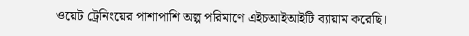ওয়েট ট্রেনিংয়ের পাশাপাশি অল্প পরিমাণে এইচআইআইটি ব্যায়াম করেছি।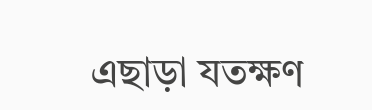এছাড়া যতক্ষণ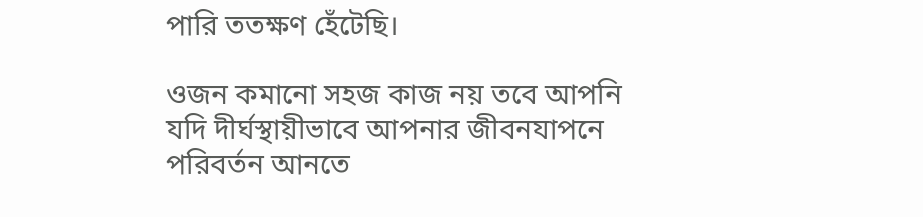পারি ততক্ষণ হেঁটেছি।

ওজন কমানো সহজ কাজ নয় তবে আপনি যদি দীর্ঘস্থায়ীভাবে আপনার জীবনযাপনে পরিবর্তন আনতে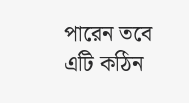পারেন তবে এটি কঠিন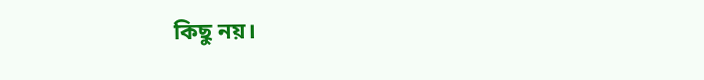কিছু নয়।